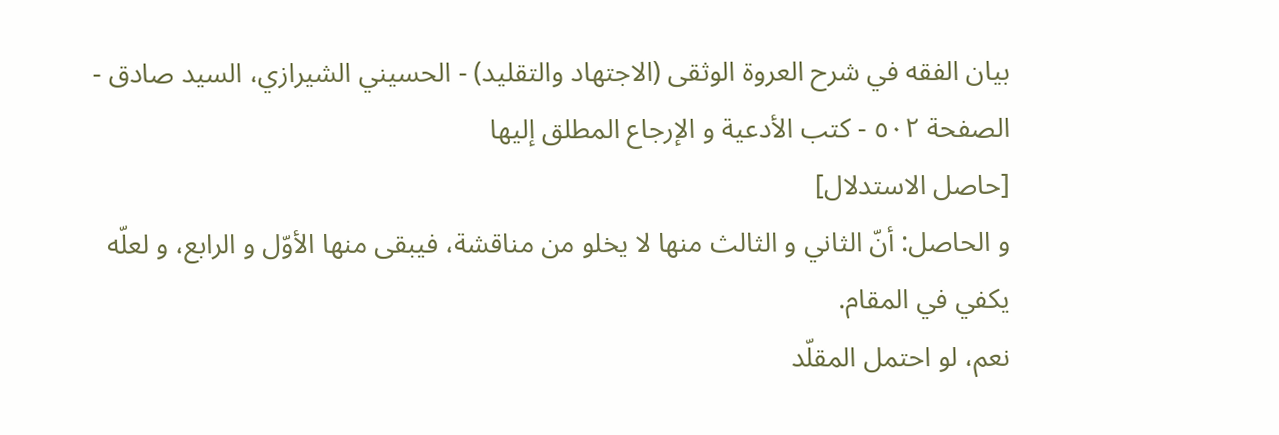بيان الفقه في شرح العروة الوثقى (الاجتهاد والتقليد) - الحسيني الشيرازي، السيد صادق - الصفحة ٥٠٢ - كتب الأدعية و الإرجاع المطلق إليها
[حاصل الاستدلال]
و الحاصل: أنّ الثاني و الثالث منها لا يخلو من مناقشة، فيبقى منها الأوّل و الرابع، و لعلّه يكفي في المقام.
نعم، لو احتمل المقلّد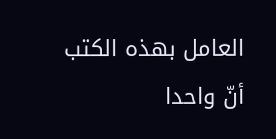العامل بهذه الكتب أنّ واحدا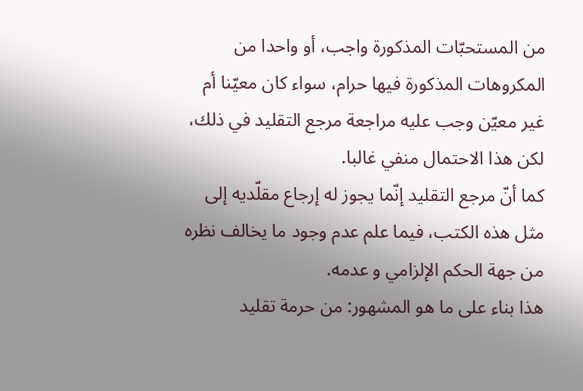من المستحبّات المذكورة واجب، أو واحدا من المكروهات المذكورة فيها حرام، سواء كان معيّنا أم غير معيّن وجب عليه مراجعة مرجع التقليد في ذلك، لكن هذا الاحتمال منفي غالبا.
كما أنّ مرجع التقليد إنّما يجوز له إرجاع مقلّديه إلى مثل هذه الكتب، فيما علم عدم وجود ما يخالف نظره من جهة الحكم الإلزامي و عدمه.
هذا بناء على ما هو المشهور: من حرمة تقليد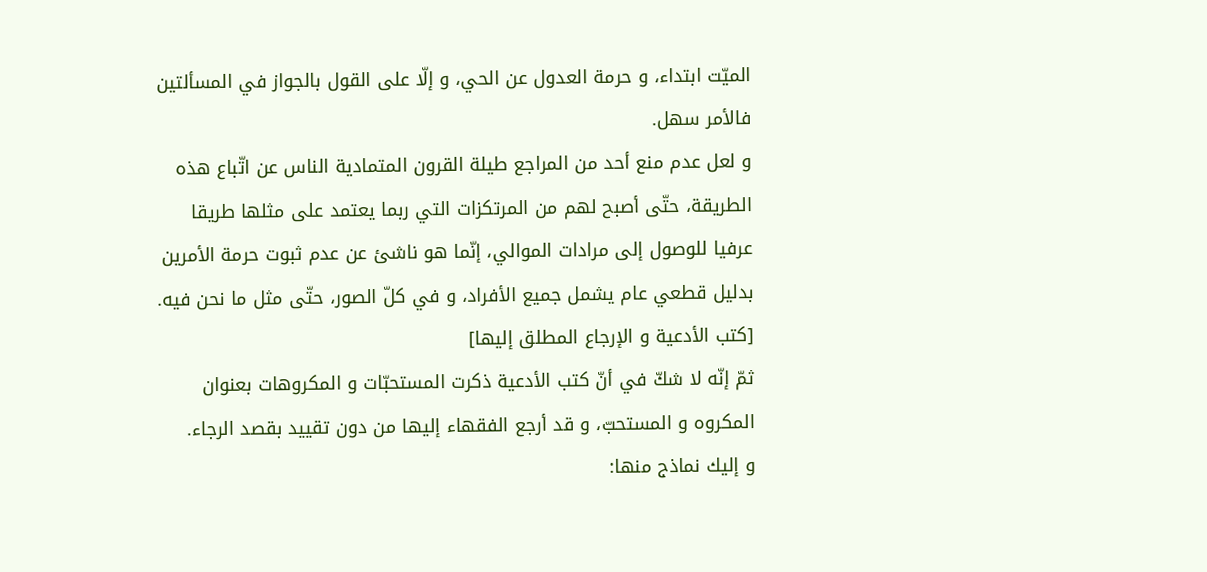الميّت ابتداء، و حرمة العدول عن الحي، و إلّا على القول بالجواز في المسألتين فالأمر سهل.
و لعل عدم منع أحد من المراجع طيلة القرون المتمادية الناس عن اتّباع هذه الطريقة، حتّى أصبح لهم من المرتكزات التي ربما يعتمد على مثلها طريقا عرفيا للوصول إلى مرادات الموالي، إنّما هو ناشئ عن عدم ثبوت حرمة الأمرين بدليل قطعي عام يشمل جميع الأفراد، و في كلّ الصور، حتّى مثل ما نحن فيه.
[كتب الأدعية و الإرجاع المطلق إليها]
ثمّ إنّه لا شكّ في أنّ كتب الأدعية ذكرت المستحبّات و المكروهات بعنوان المكروه و المستحبّ، و قد أرجع الفقهاء إليها من دون تقييد بقصد الرجاء.
و إليك نماذج منها: